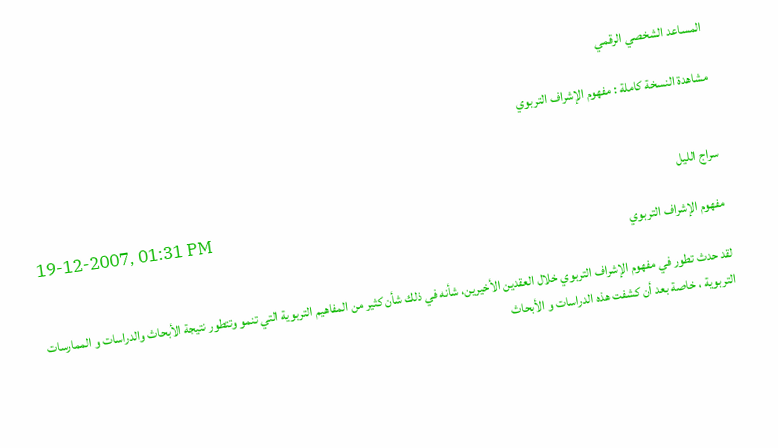المساعد الشخصي الرقمي

مشاهدة النسخة كاملة : مفهوم الإشراف التربوي


سراج الليل
19-12-2007, 01:31 PM
مفهوم الإشراف التربوي

لقد حدث تطور في مفهوم الإشراف التربوي خلال العقدين الأخيرين، شأنه في ذلك شأن كثير من المفاهيم التربوية التي تنمو وتتطور نتيجة الأبحاث والدراسات و الممارسات التربوية ، خاصة بعد أن كشفت هذه الدراسات و الأبحاث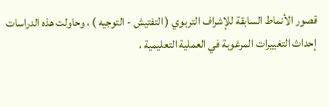قصور الأنماط السابقة للإشراف التربوي ( التفتيش - التوجيه ) ، وحاولت هذه الدراسات إحداث التغييرات المرغوبة في العملية التعليمية ،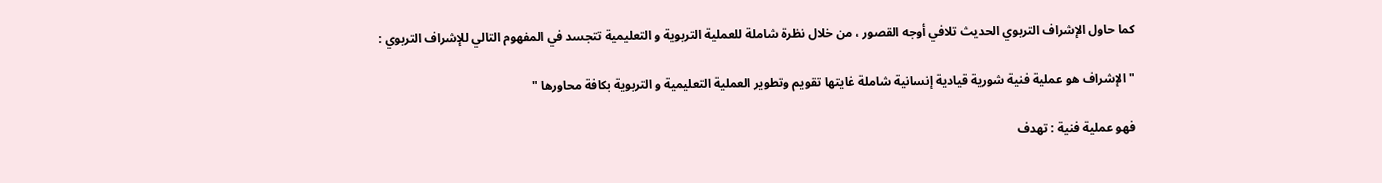كما حاول الإشراف التربوي الحديث تلافي أوجه القصور ، من خلال نظرة شاملة للعملية التربوية و التعليمية تتجسد في المفهوم التالي للإشراف التربوي :

" الإشراف هو عملية فنية شورية قيادية إنسانية شاملة غايتها تقويم وتطوير العملية التعليمية و التربوية بكافة محاورها "

فهو عملية فنية : تهدف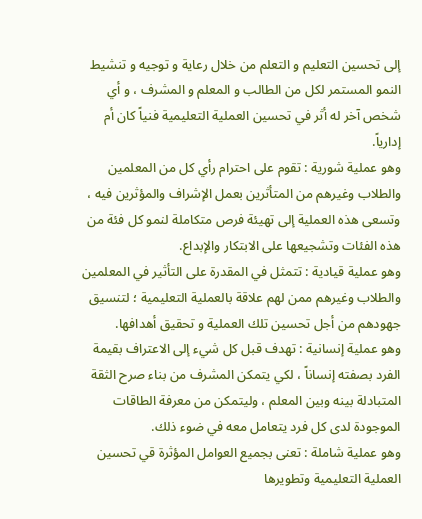إلى تحسين التعليم و التعلم من خلال رعاية و توجيه و تنشيط النمو المستمر لكل من الطالب و المعلم و المشرف ، و أي شخص آخر له أثر في تحسين العملية التعليمية فنياً كان أم إدارياً.
وهو عملية شورية : تقوم على احترام رأي كل من المعلمين والطلاب وغيرهم من المتأثرين بعمل الإشراف والمؤثرين فيه ، وتسعى هذه العملية إلى تهيئة فرص متكاملة لنمو كل فئة من هذه الفئات وتشجيعها على الابتكار والإبداع.
وهو عملية قيادية : تتمثل في المقدرة على التأثير في المعلمين والطلاب وغيرهم ممن لهم علاقة بالعملية التعليمية ؛ لتنسيق جهودهم من أجل تحسين تلك العملية و تحقيق أهدافها.
وهو عملية إنسانية : تهدف قبل كل شيء إلى الاعتراف بقيمة الفرد بصفته إنساناً ، لكي يتمكن المشرف من بناء صرح الثقة المتبادلة بينه وبين المعلم ، وليتمكن من معرفة الطاقات الموجودة لدى كل فرد يتعامل معه في ضوء ذلك.
وهو عملية شاملة : تعنى بجميع العوامل المؤثرة قي تحسين العملية التعليمية وتطويرها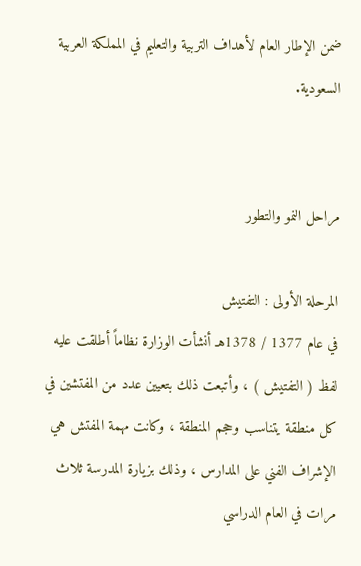ضمن الإطار العام لأهداف التربية والتعليم في المملكة العربية السعودية.


مراحل النمو والتطور

المرحلة الأولى : التفتيش
في عام 1377 / 1378هـ أنشأت الوزارة نظاماً أطلقت عليه لفظ ( التفتيش ) ، وأتبعت ذلك بتعيين عدد من المفتشين في كل منطقة يتناسب وحجم المنطقة ، وكانت مهمة المفتش هي الإشراف الفني على المدارس ، وذلك بزيارة المدرسة ثلاث مرات في العام الدراسي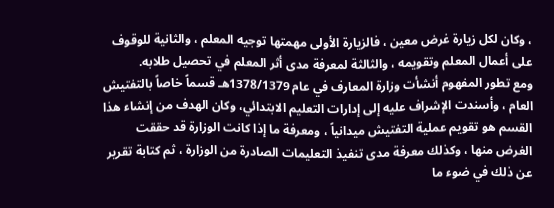، وكان لكل زيارة غرض معين ، فالزيارة الأولى مهمتها توجيه المعلم ، والثانية للوقوف على أعمال المعلم وتقويمه ، والثالثة لمعرفة مدى أثر المعلم في تحصيل طلابه.
ومع تطور المفهوم أنشأت وزارة المعارف في عام 1378/1379هـ قسماً خاصاً بالتفتيش العام ، وأسندت الإشراف عليه إلى إدارات التعليم الابتدائي، وكان الهدف من إنشاء هذا القسم هو تقويم عملية التفتيش ميدانياً ، ومعرفة ما إذا كانت الوزارة قد حققت الغرض منها ، وكذلك معرفة مدى تنفيذ التعليمات الصادرة من الوزارة ، ثم كتابة تقرير عن ذلك في ضوء ما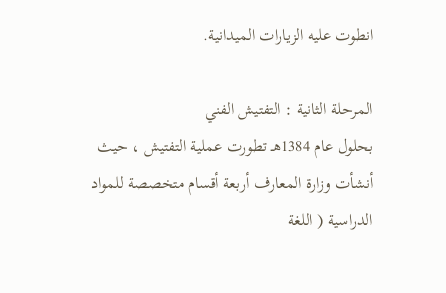انطوت عليه الزيارات الميدانية.

المرحلة الثانية : التفتيش الفني
بحلول عام 1384هـ تطورت عملية التفتيش ، حيث أنشأت وزارة المعارف أربعة أقسام متخصصة للمواد الدراسية ( اللغة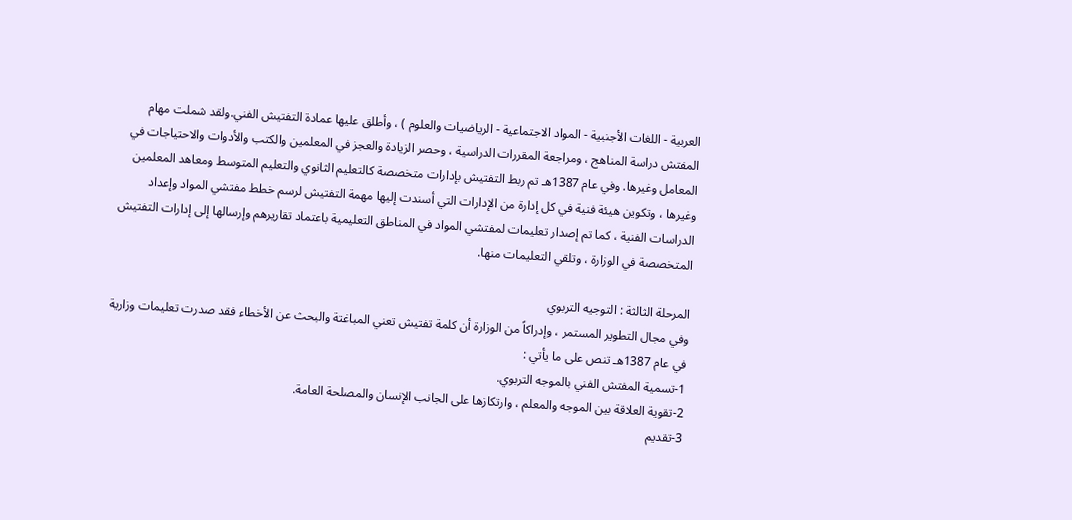العربية - اللغات الأجنبية - المواد الاجتماعية - الرياضيات والعلوم ) ، وأطلق عليها عمادة التفتيش الفني.ولقد شملت مهام المفتش دراسة المناهج ، ومراجعة المقررات الدراسية ، وحصر الزيادة والعجز في المعلمين والكتب والأدوات والاحتياجات في المعامل وغيرها. وفي عام 1387هـ تم ربط التفتيش بإدارات متخصصة كالتعليم الثانوي والتعليم المتوسط ومعاهد المعلمين وغيرها ، وتكوين هيئة فنية في كل إدارة من الإدارات التي أسندت إليها مهمة التفتيش لرسم خطط مفتشي المواد وإعداد الدراسات الفنية ، كما تم إصدار تعليمات لمفتشي المواد في المناطق التعليمية باعتماد تقاريرهم وإرسالها إلى إدارات التفتيش المتخصصة في الوزارة ، وتلقي التعليمات منها.

المرحلة الثالثة : التوجيه التربوي
وفي مجال التطوير المستمر ، وإدراكاً من الوزارة أن كلمة تفتيش تعني المباغتة والبحث عن الأخطاء فقد صدرت تعليمات وزارية في عام 1387هـ تنص على ما يأتي :
1-تسمية المفتش الفني بالموجه التربوي.
2-تقوية العلاقة بين الموجه والمعلم ، وارتكازها على الجانب الإنسان والمصلحة العامة.
3-تقديم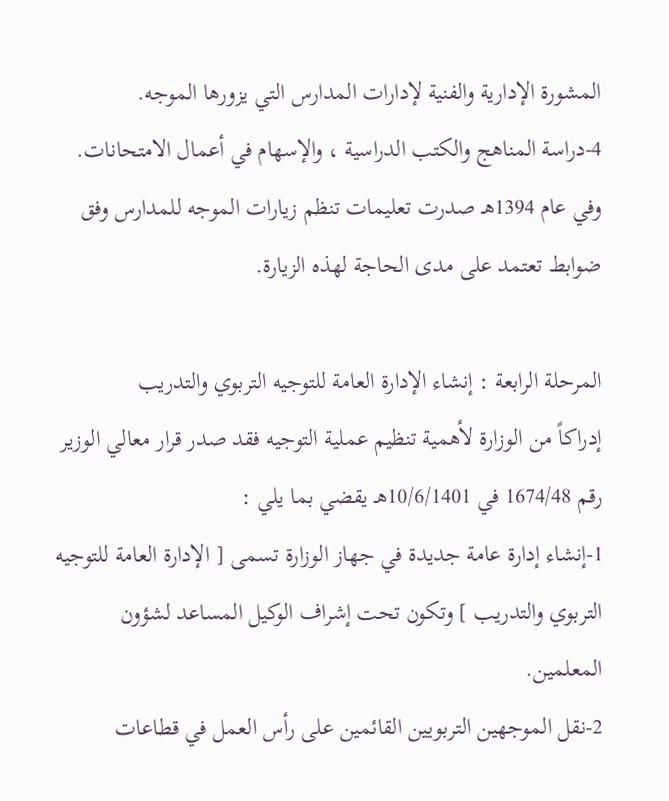المشورة الإدارية والفنية لإدارات المدارس التي يزورها الموجه.
4-دراسة المناهج والكتب الدراسية ، والإسهام في أعمال الامتحانات.
وفي عام 1394هـ صدرت تعليمات تنظم زيارات الموجه للمدارس وفق ضوابط تعتمد على مدى الحاجة لهذه الزيارة.

المرحلة الرابعة : إنشاء الإدارة العامة للتوجيه التربوي والتدريب
إدراكاً من الوزارة لأهمية تنظيم عملية التوجيه فقد صدر قرار معالي الوزير رقم 1674/48 في 10/6/1401هـ يقضي بما يلي :
1-إنشاء إدارة عامة جديدة في جهاز الوزارة تسمى [ الإدارة العامة للتوجيه التربوي والتدريب ] وتكون تحت إشراف الوكيل المساعد لشؤون المعلمين.
2-نقل الموجهين التربويين القائمين على رأس العمل في قطاعات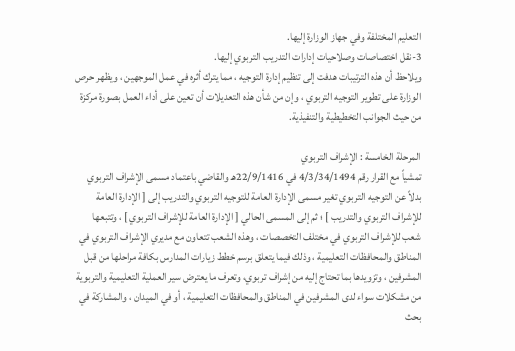التعليم المختلفة وفي جهاز الوزارة إليها.
3-نقل اختصاصات وصلاحيات إدارات التدريب التربوي إليها.
ويلاحظ أن هذه الترتيبات هدفت إلى تنظيم إدارة التوجيه ، مما يترك أثره في عمل الموجهين ، ويظهر حرص الوزارة على تطوير التوجيه التربوي ، وإن من شأن هذه التعديلات أن تعين على أداء العمل بصورة مركزة من حيث الجوانب التخطيطية والتنفيذية.

المرحلة الخامسة : الإشراف التربوي
تمشياً مع القرار رقم 4/3/34/1494 في 22/9/1416هـ والقاضي باعتماد مسمى الإشراف التربوي بدلاً عن التوجيه التربوي تغير مسمى الإدارة العامة للتوجيه التربوي والتدريب إلى [ الإدارة العامة للإشراف التربوي والتدريب ] ؛ ثم إلى المسمى الحالي [ الإدارة العامة للإشراف التربوي ] ، وتتبعها شعب للإشراف التربوي في مختلف التخصصات ، وهذه الشعب تتعاون مع مديري الإشراف التربوي في المناطق والمحافظات التعليمية ، وذلك فيما يتعلق برسم خطط زيارات المدارس بكافة مراحلها من قبل المشرفين ، وتزويدها بما تحتاج إليه من إشراف تربوي، وتعرف ما يعترض سير العملية التعليمية والتربوية من مشكلات سواء لدى المشرفين في المناطق والمحافظات التعليمية ، أو في الميدان ، والمشاركة في بحث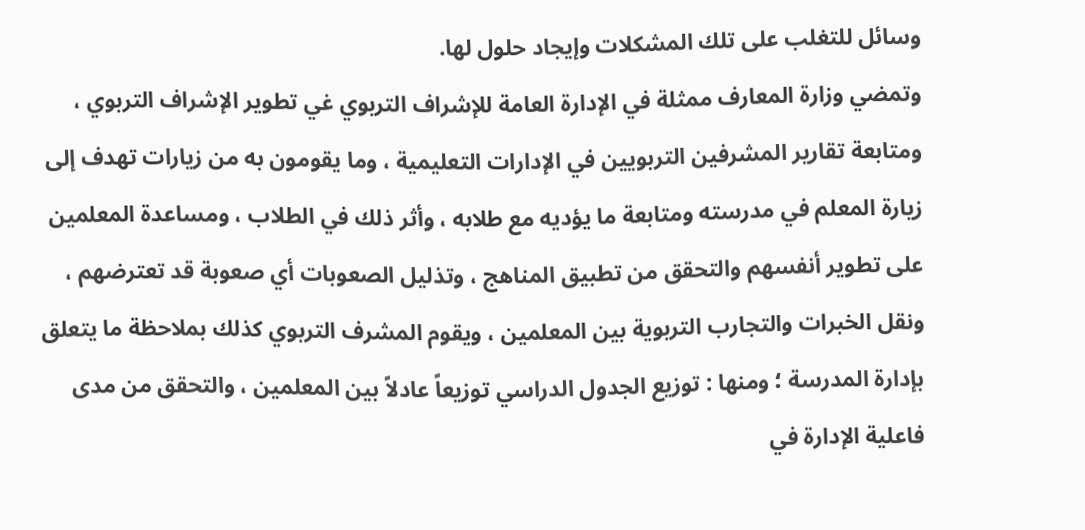وسائل للتغلب على تلك المشكلات وإيجاد حلول لها.
وتمضي وزارة المعارف ممثلة في الإدارة العامة للإشراف التربوي غي تطوير الإشراف التربوي ، ومتابعة تقارير المشرفين التربويين في الإدارات التعليمية ، وما يقومون به من زيارات تهدف إلى زيارة المعلم في مدرسته ومتابعة ما يؤديه مع طلابه ، وأثر ذلك في الطلاب ، ومساعدة المعلمين على تطوير أنفسهم والتحقق من تطبيق المناهج ، وتذليل الصعوبات أي صعوبة قد تعترضهم ، ونقل الخبرات والتجارب التربوية بين المعلمين ، ويقوم المشرف التربوي كذلك بملاحظة ما يتعلق بإدارة المدرسة ؛ ومنها : توزيع الجدول الدراسي توزيعاً عادلاً بين المعلمين ، والتحقق من مدى فاعلية الإدارة في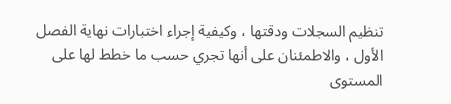تنظيم السجلات ودقتها ، وكيفية إجراء اختبارات نهاية الفصل الأول ، والاطمئنان على أنها تجري حسب ما خطط لها على المستوى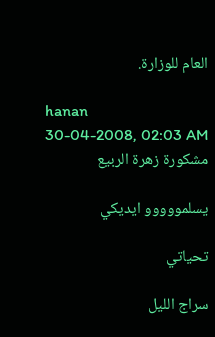العام للوزارة.

hanan
30-04-2008, 02:03 AM
مشكورة زهرة الربيع

يسلمووووو ايديكي

تحياتي

سراج الليل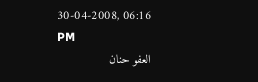30-04-2008, 06:16 PM
العفو حنان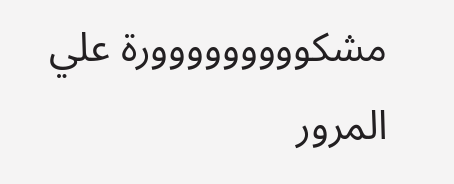مشكووووووووورة علي المرور